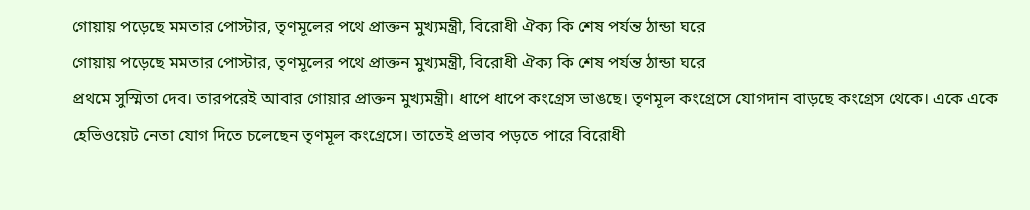গোয়ায় পড়েছে মমতার পোস্টার, তৃণমূলের পথে প্রাক্তন মুখ্যমন্ত্রী, বিরোধী ঐক্য কি শেষ পর্যন্ত ঠান্ডা ঘরে
গোয়ায় পড়েছে মমতার পোস্টার, তৃণমূলের পথে প্রাক্তন মুখ্যমন্ত্রী, বিরোধী ঐক্য কি শেষ পর্যন্ত ঠান্ডা ঘরে
প্রথমে সুস্মিতা দেব। তারপরেই আবার গোয়ার প্রাক্তন মুখ্যমন্ত্রী। ধাপে ধাপে কংগ্রেস ভাঙছে। তৃণমূল কংগ্রেসে যোগদান বাড়ছে কংগ্রেস থেকে। একে একে হেভিওয়েট নেতা যোগ দিতে চলেছেন তৃণমূল কংগ্রেসে। তাতেই প্রভাব পড়তে পারে বিরোধী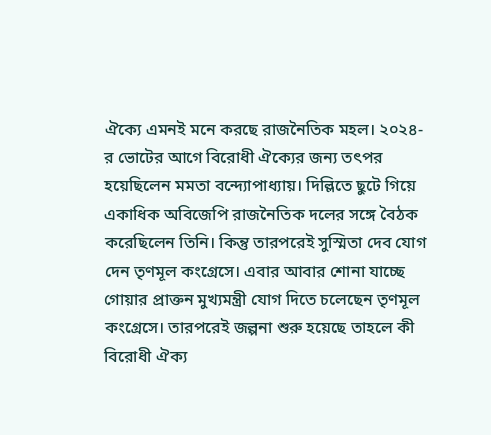ঐক্যে এমনই মনে করছে রাজনৈতিক মহল। ২০২৪-র ভোটের আগে বিরোধী ঐক্যের জন্য তৎপর হয়েছিলেন মমতা বন্দ্যোপাধ্যায়। দিল্লিতে ছুটে গিয়ে একাধিক অবিজেপি রাজনৈতিক দলের সঙ্গে বৈঠক করেছিলেন তিনি। কিন্তু তারপরেই সুস্মিতা দেব যোগ দেন তৃণমূল কংগ্রেসে। এবার আবার শোনা যাচ্ছে গোয়ার প্রাক্তন মুখ্যমন্ত্রী যোগ দিতে চলেছেন তৃণমূল কংগ্রেসে। তারপরেই জল্পনা শুরু হয়েছে তাহলে কী বিরোধী ঐক্য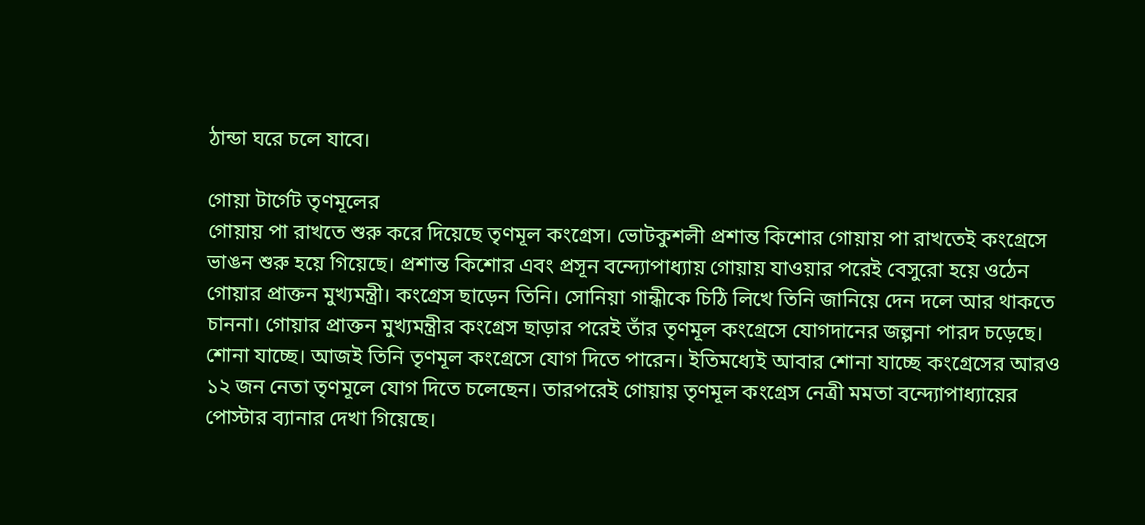ঠান্ডা ঘরে চলে যাবে।

গোয়া টার্গেট তৃণমূলের
গোয়ায় পা রাখতে শুরু করে দিয়েছে তৃণমূল কংগ্রেস। ভোটকুশলী প্রশান্ত কিশোর গোয়ায় পা রাখতেই কংগ্রেসে ভাঙন শুরু হয়ে গিয়েছে। প্রশান্ত কিশোর এবং প্রসূন বন্দ্যোপাধ্যায় গোয়ায় যাওয়ার পরেই বেসুরো হয়ে ওঠেন গোয়ার প্রাক্তন মুখ্যমন্ত্রী। কংগ্রেস ছাড়েন তিনি। সোনিয়া গান্ধীকে চিঠি লিখে তিনি জানিয়ে দেন দলে আর থাকতে চাননা। গোয়ার প্রাক্তন মুখ্যমন্ত্রীর কংগ্রেস ছাড়ার পরেই তাঁর তৃণমূল কংগ্রেসে যোগদানের জল্পনা পারদ চড়েছে। শোনা যাচ্ছে। আজই তিনি তৃণমূল কংগ্রেসে যোগ দিতে পারেন। ইতিমধ্যেই আবার শোনা যাচ্ছে কংগ্রেসের আরও ১২ জন নেতা তৃণমূলে যোগ দিতে চলেছেন। তারপরেই গোয়ায় তৃণমূল কংগ্রেস নেত্রী মমতা বন্দ্যোপাধ্যায়ের পোস্টার ব্যানার দেখা গিয়েছে।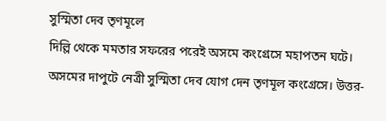সুস্মিতা দেব তৃণমূলে
দিল্লি থেকে মমতার সফরের পরেই অসমে কংগ্রেসে মহাপতন ঘটে। অসমের দাপুটে নেত্রী সুস্মিতা দেব যোগ দেন তৃণমূল কংগ্রেসে। উত্তর-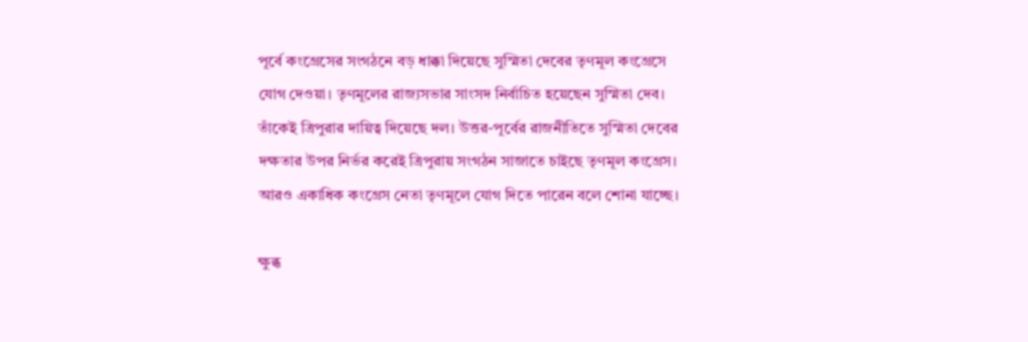পূর্বে কংগ্রেসের সংগঠনে বড় ধাক্কা দিয়েছে সুস্মিতা দেবের তৃণমূল কংগ্রেসে যোগ দেওয়া। তৃণমূলের রাজ্যসভার সাংসদ নির্বাচিত হয়েছেন সুস্মিতা দেব। তাঁকেই ত্রিপুরার দায়িত্ব দিয়েছে দল। উত্তর-পূর্বের রাজনীতিতে সুস্মিতা দেবের দক্ষতার উপর নির্ভর করেই ত্রিপুরায় সংগঠন সাজাতে চাইছে তৃণমূল কংগ্রেস। আরও একাধিক কংগ্রেস নেতা তৃণমূলে যোগ দিতে পারেন বলে শোনা যাচ্ছে।

ক্ষুব্ধ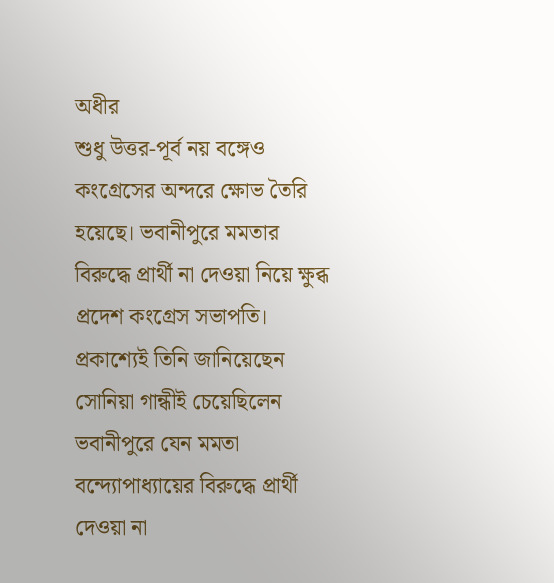অধীর
শুধু উত্তর-পূর্ব নয় বঙ্গেও কংগ্রেসের অন্দরে ক্ষোভ তৈরি হয়েছে। ভবানীপুরে মমতার বিরুদ্ধে প্রার্থী না দেওয়া নিয়ে ক্ষুব্ধ প্রদেশ কংগ্রেস সভাপতি। প্রকাশ্যেই তিনি জানিয়েছেন সোনিয়া গান্ধীই চেয়েছিলেন ভবানীপুরে যেন মমতা বন্দ্যোপাধ্যায়ের বিরুদ্ধে প্রার্থী দেওয়া না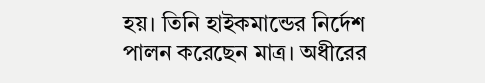হয়। তিনি হাইকমান্ডের নির্দেশ পালন করেছেন মাত্র। অধীরের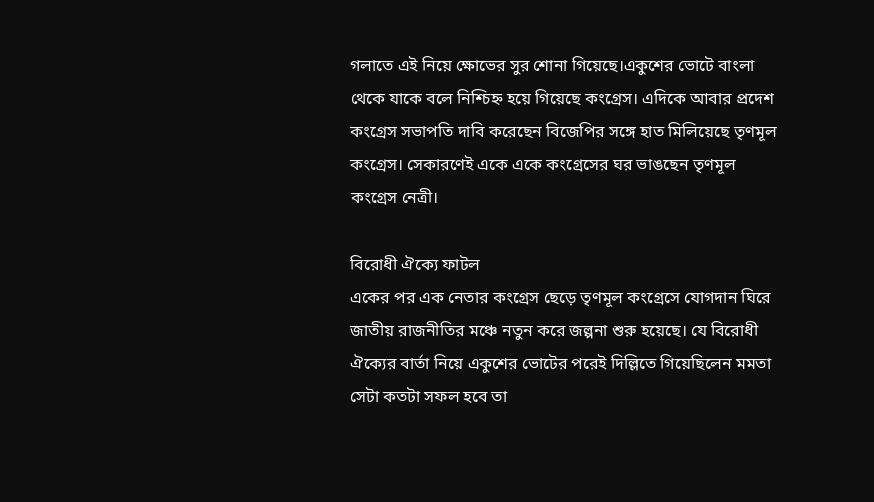গলাতে এই নিয়ে ক্ষোভের সুর শোনা গিয়েছে।একুশের ভোটে বাংলা থেকে যাকে বলে নিশ্চিহ্ন হয়ে গিয়েছে কংগ্রেস। এদিকে আবার প্রদেশ কংগ্রেস সভাপতি দাবি করেছেন বিজেপির সঙ্গে হাত মিলিয়েছে তৃণমূল কংগ্রেস। সেকারণেই একে একে কংগ্রেসের ঘর ভাঙছেন তৃণমূল কংগ্রেস নেত্রী।

বিরোধী ঐক্যে ফাটল
একের পর এক নেতার কংগ্রেস ছেড়ে তৃণমূল কংগ্রেসে যোগদান ঘিরে জাতীয় রাজনীতির মঞ্চে নতুন করে জল্পনা শুরু হয়েছে। যে বিরোধী ঐক্যের বার্তা নিয়ে একুশের ভোটের পরেই দিল্লিতে গিয়েছিলেন মমতা সেটা কতটা সফল হবে তা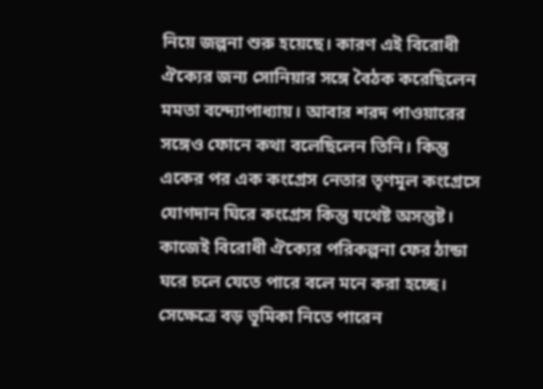নিয়ে জল্পনা শুরু হয়েছে। কারণ এই বিরোধী ঐক্যের জন্য সোনিয়ার সঙ্গে বৈঠক করেছিলেন মমতা বন্দ্যোপাধ্যায়। আবার শরদ পাওয়ারের সঙ্গেও ফোনে কথা বলেছিলেন তিনি। কিন্তু একের পর এক কংগ্রেস নেতার তৃণমূল কংগ্রেসে যোগদান ঘিরে কংগ্রেস কিন্তু যথেষ্ট অসন্তুষ্ট। কাজেই বিরোধী ঐক্যের পরিকল্পনা ফের ঠান্ডা ঘরে চলে যেতে পারে বলে মনে করা হচ্ছে। সেক্ষেত্রে বড় ভূমিকা নিতে পারেন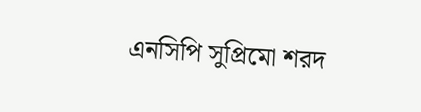এনসিপি সুপ্রিমো শরদ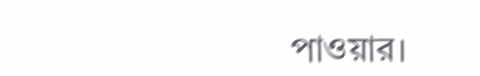পাওয়ার।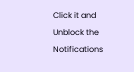Click it and Unblock the Notifications